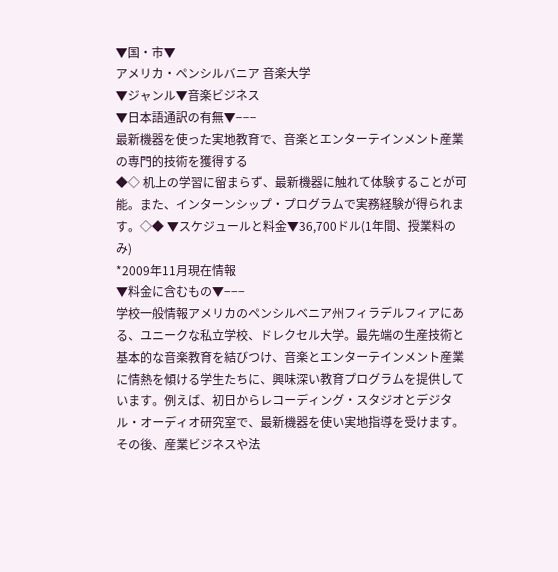▼国・市▼
アメリカ・ペンシルバニア 音楽大学
▼ジャンル▼音楽ビジネス
▼日本語通訳の有無▼−−−
最新機器を使った実地教育で、音楽とエンターテインメント産業の専門的技術を獲得する
◆◇ 机上の学習に留まらず、最新機器に触れて体験することが可能。また、インターンシップ・プログラムで実務経験が得られます。◇◆ ▼スケジュールと料金▼36,700ドル(1年間、授業料のみ)
*2009年11月現在情報
▼料金に含むもの▼−−−
学校一般情報アメリカのペンシルベニア州フィラデルフィアにある、ユニークな私立学校、ドレクセル大学。最先端の生産技術と基本的な音楽教育を結びつけ、音楽とエンターテインメント産業に情熱を傾ける学生たちに、興味深い教育プログラムを提供しています。例えば、初日からレコーディング・スタジオとデジタル・オーディオ研究室で、最新機器を使い実地指導を受けます。その後、産業ビジネスや法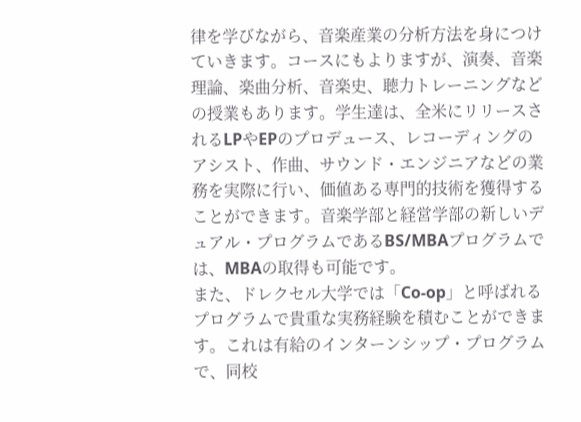律を学びながら、音楽産業の分析方法を身につけていきます。コースにもよりますが、演奏、音楽理論、楽曲分析、音楽史、聴力トレーニングなどの授業もあります。学生達は、全米にリリースされるLPやEPのプロデュース、レコーディングのアシスト、作曲、サウンド・エンジニアなどの業務を実際に行い、価値ある専門的技術を獲得することができます。音楽学部と経営学部の新しいデュアル・プログラムであるBS/MBAプログラムでは、MBAの取得も可能です。
また、ドレクセル大学では「Co-op」と呼ばれるプログラムで貴重な実務経験を積むことができます。これは有給のインターンシップ・プログラムで、同校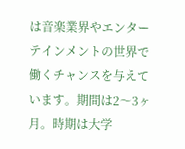は音楽業界やエンターテインメントの世界で働くチャンスを与えています。期間は2〜3ヶ月。時期は大学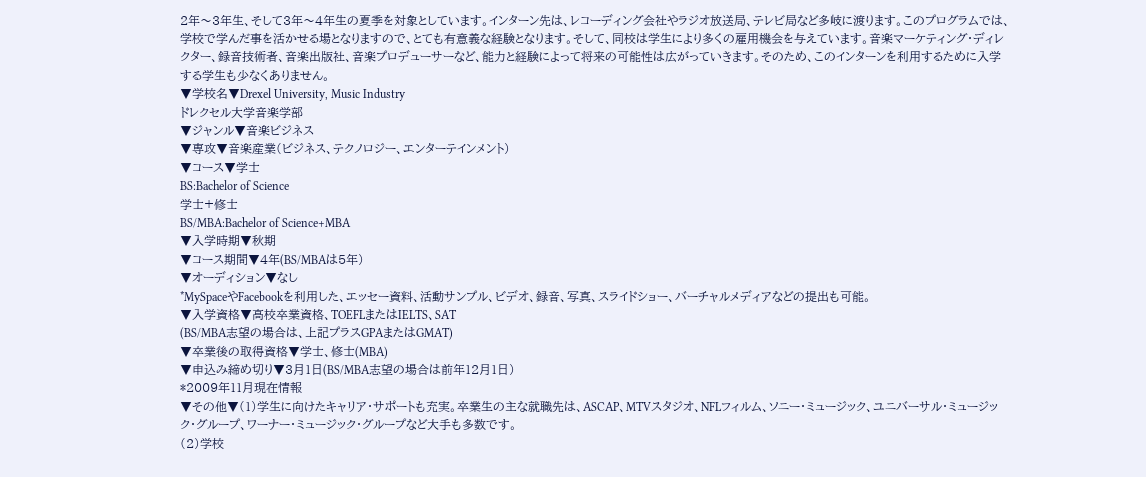2年〜3年生、そして3年〜4年生の夏季を対象としています。インターン先は、レコーディング会社やラジオ放送局、テレビ局など多岐に渡ります。このプログラムでは、学校で学んだ事を活かせる場となりますので、とても有意義な経験となります。そして、同校は学生により多くの雇用機会を与えています。音楽マーケティング・ディレクター、録音技術者、音楽出版社、音楽プロデューサーなど、能力と経験によって将来の可能性は広がっていきます。そのため、このインターンを利用するために入学する学生も少なくありません。
▼学校名▼Drexel University, Music Industry
ドレクセル大学音楽学部
▼ジャンル▼音楽ビジネス
▼専攻▼音楽産業(ビジネス、テクノロジー、エンターテインメント)
▼コース▼学士
BS:Bachelor of Science
学士+修士
BS/MBA:Bachelor of Science+MBA
▼入学時期▼秋期
▼コース期間▼4年(BS/MBAは5年)
▼オーディション▼なし
*MySpaceやFacebookを利用した、エッセー資料、活動サンプル、ビデオ、録音、写真、スライドショー、バーチャルメディアなどの提出も可能。
▼入学資格▼高校卒業資格、TOEFLまたはIELTS、SAT
(BS/MBA志望の場合は、上記プラスGPAまたはGMAT)
▼卒業後の取得資格▼学士、修士(MBA)
▼申込み締め切り▼3月1日(BS/MBA志望の場合は前年12月1日)
*2009年11月現在情報
▼その他▼(1)学生に向けたキャリア・サポートも充実。卒業生の主な就職先は、ASCAP、MTVスタジオ、NFLフィルム、ソニー・ミュージック、ユニバーサル・ミュージック・グループ、ワーナー・ミュージック・グループなど大手も多数です。
(2)学校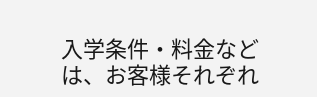入学条件・料金などは、お客様それぞれ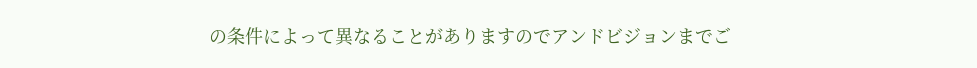の条件によって異なることがありますのでアンドビジョンまでご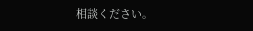相談ください。